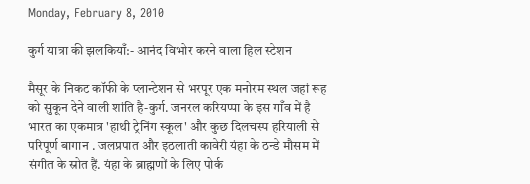Monday, February 8, 2010

कुर्ग यात्रा की झलकियाँ:- आनंद विभोर करने वाला हिल स्टेशन

मैसूर के निकट कॉफी के प्लान्टेशन से भरपूर एक मनोरम स्थल जहां रूह को सुकून देने वाली शांति है-कुर्ग. जनरल करियप्पा के इस गाँव में है भारत का एकमात्र 'हाथी ट्रेनिंग स्कूल' और कुछ दिलचस्प हरियाली से परिपूर्ण बागान . जलप्रपात और इठलाती कावेरी यंहा के ठन्डे मौसम में संगीत के स्रोत हैं. यंहा के ब्राह्मणों के लिए पोर्क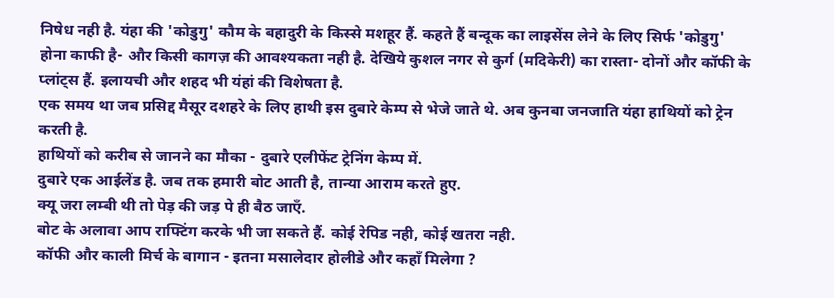निषेध नही है. यंहा की 'कोडुगु' कौम के बहादुरी के किस्से मशहूर हैं. कहते हैं बन्दूक का लाइसेंस लेने के लिए सिर्फ 'कोडुगु' होना काफी है- और किसी कागज़ की आवश्यकता नही है. देखिये कुशल नगर से कुर्ग (मदिकेरी) का रास्ता- दोनों और कॉफी के प्लांट्स हैं. इलायची और शहद भी यंहां की विशेषता है.
एक समय था जब प्रसिद्द मैसूर दशहरे के लिए हाथी इस दुबारे केम्प से भेजे जाते थे. अब कुनबा जनजाति यंहा हाथियों को ट्रेन करती है.
हाथियों को करीब से जानने का मौका - दुबारे एलीफेंट ट्रेनिंग केम्प में.
दुबारे एक आईलेंड है. जब तक हमारी बोट आती है, तान्या आराम करते हुए.
क्यू जरा लम्बी थी तो पेड़ की जड़ पे ही बैठ जाएँ.
बोट के अलावा आप राफ्टिंग करके भी जा सकते हैं. कोई रेपिड नही, कोई खतरा नही.
कॉफी और काली मिर्च के बागान - इतना मसालेदार होलीडे और कहाँ मिलेगा ?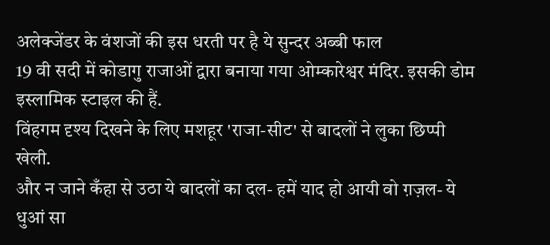अलेक्जेंडर के वंशजों की इस धरती पर है ये सुन्दर अब्बी फाल
19 वी सदी में कोडागु राजाओं द्वारा बनाया गया ओम्कारेश्वर मंदिर. इसकी डोम इस्लामिक स्टाइल की हैं.
विंहगम दृश्य दिखने के लिए मशहूर 'राजा-सीट' से बादलों ने लुका छिप्पी खेली.
और न जाने कँहा से उठा ये बादलों का दल- हमें याद हो आयी वो ग़ज़ल- ये धुआं सा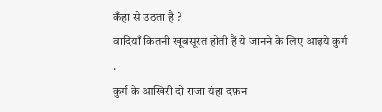कँहा से उठता है ?
वादियाँ कितनी खूबसूरत होती हैं ये जानने के लिए आइये कुर्ग .
कुर्ग के आखिरी दो राजा यंहा दफ़न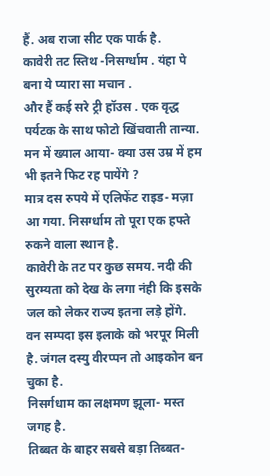हैं. अब राजा सीट एक पार्क है.
कावेरी तट स्तिथ -निसर्ग्धाम . यंहा पे बना ये प्यारा सा मचान .
और हैं कई सरे ट्री हॉउस . एक वृद्ध पर्यटक के साथ फोटो खिंचवाती तान्या. मन में ख्याल आया- क्या उस उम्र में हम भी इतने फिट रह पायेंगे ?
मात्र दस रुपये में एलिफेंट राइड- मज़ा आ गया. निसर्ग्धाम तो पूरा एक हफ्ते रुकने वाला स्थान है.
कावेरी के तट पर कुछ समय. नदी की सुरम्यता को देख के लगा नंही कि इसके जल को लेकर राज्य इतना लड़े होंगे.
वन सम्पदा इस इलाके को भरपूर मिली है. जंगल दस्यु वीरप्पन तो आइकोन बन चुका है.
निसर्गधाम का लक्षमण झूला- मस्त जगह है.
तिब्बत के बाहर सबसे बड़ा तिब्बत-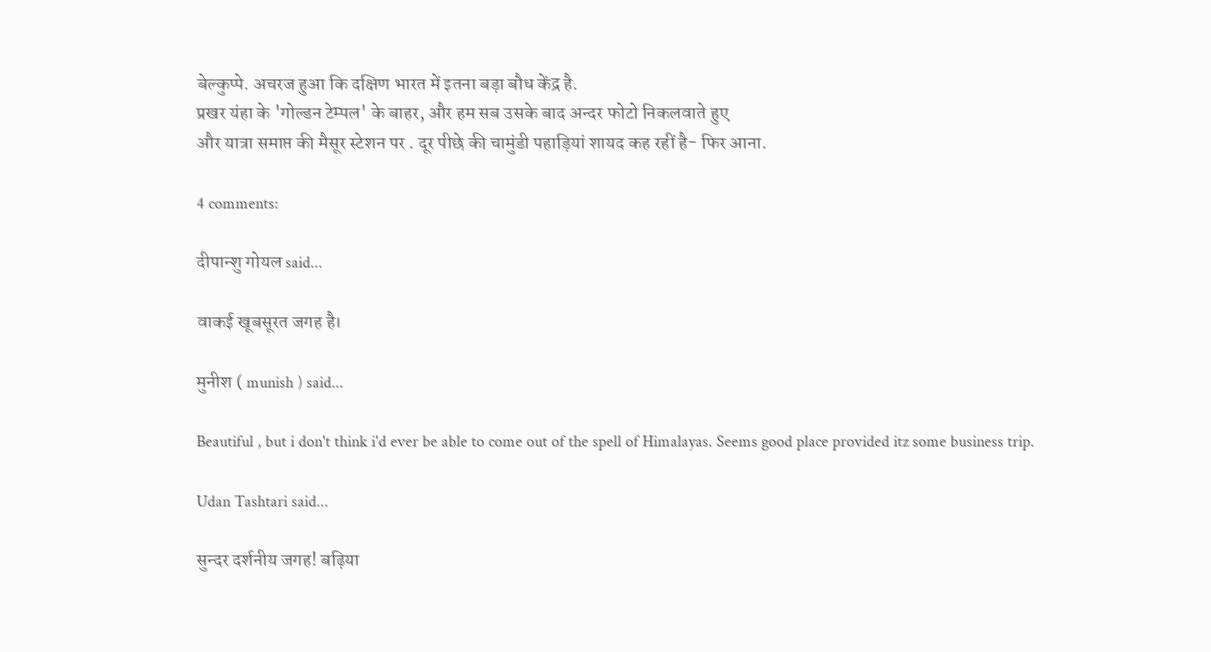बेल्कुप्पे. अचरज हुआ कि दक्षिण भारत में इतना बड़ा बौध केंद्र है.
प्रखर यंहा के 'गोल्डन टेम्पल' के बाहर, और हम सब उसके बाद अन्दर फोटो निकलवाते हुए
और यात्रा समाप्त की मैसूर स्टेशन पर . दूर पीछे की चामुंडी पहाड़ियां शायद कह रहीं है- फिर आना.

4 comments:

दीपान्शु गोयल said...

वाकई खूबसूरत जगह है।

मुनीश ( munish ) said...

Beautiful , but i don't think i'd ever be able to come out of the spell of Himalayas. Seems good place provided itz some business trip.

Udan Tashtari said...

सुन्दर दर्शनीय जगह! बढ़िया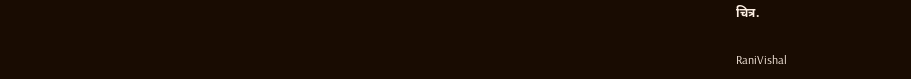चित्र.

RaniVishal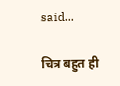said...

चित्र बहुत ही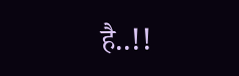है..!!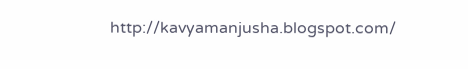http://kavyamanjusha.blogspot.com/